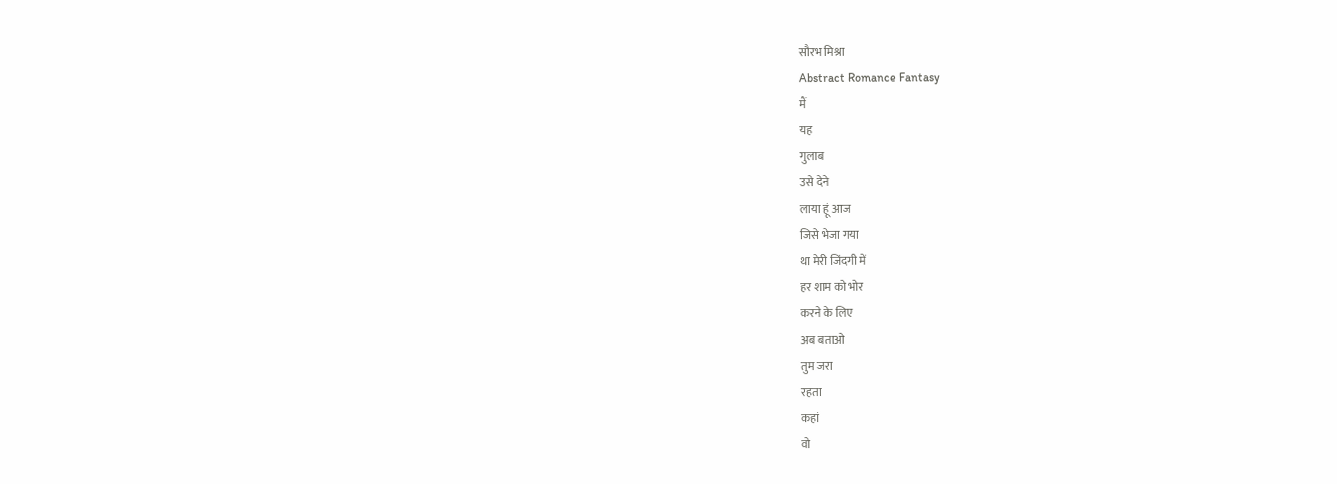सौरभ मिश्रा
Abstract Romance Fantasy
मैं
यह
गुलाब
उसे देने
लाया हूं आज
जिसे भेजा गया
था मेरी जिंदगी में
हर शाम को भोर
करने के लिए
अब बताओ
तुम जरा
रहता
कहां
वो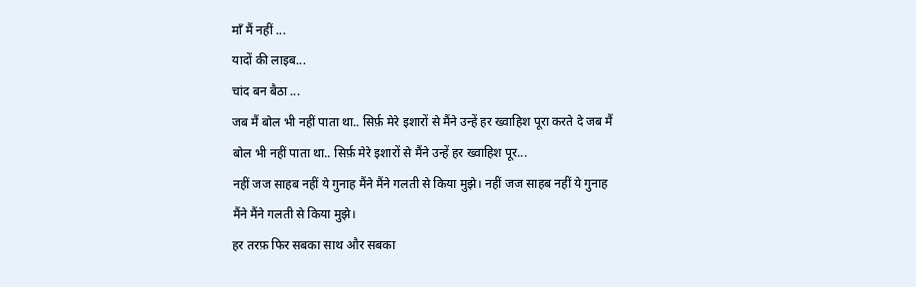माँ मैं नहीं ...
यादों की लाइब...
चांद बन बैठा ...
जब मैं बोल भी नहीं पाता था.. सिर्फ़ मेरे इशारों से मैंने उन्हें हर ख्वाहिश पूरा करते दे जब मैं बोल भी नहीं पाता था.. सिर्फ़ मेरे इशारों से मैंने उन्हें हर ख्वाहिश पूर...
नहीं जज साहब नहीं ये गुनाह मैंने मैंने गलती से किया मुझे। नहीं जज साहब नहीं ये गुनाह मैंने मैंने गलती से किया मुझे।
हर तरफ़ फिर सबका साथ और सबका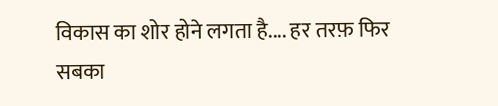विकास का शोर होने लगता है.... हर तरफ़ फिर सबका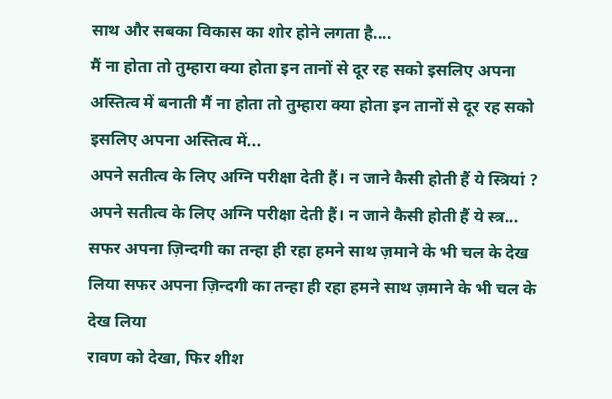साथ और सबका विकास का शोर होने लगता है....
मैं ना होता तो तुम्हारा क्या होता इन तानों से दूर रह सको इसलिए अपना अस्तित्व में बनाती मैं ना होता तो तुम्हारा क्या होता इन तानों से दूर रह सको इसलिए अपना अस्तित्व में...
अपने सतीत्व के लिए अग्नि परीक्षा देती हैं। न जाने कैसी होती हैं ये स्त्रियां ? अपने सतीत्व के लिए अग्नि परीक्षा देती हैं। न जाने कैसी होती हैं ये स्त्र...
सफर अपना ज़िन्दगी का तन्हा ही रहा हमने साथ ज़माने के भी चल के देख लिया सफर अपना ज़िन्दगी का तन्हा ही रहा हमने साथ ज़माने के भी चल के देख लिया
रावण को देखा, फिर शीश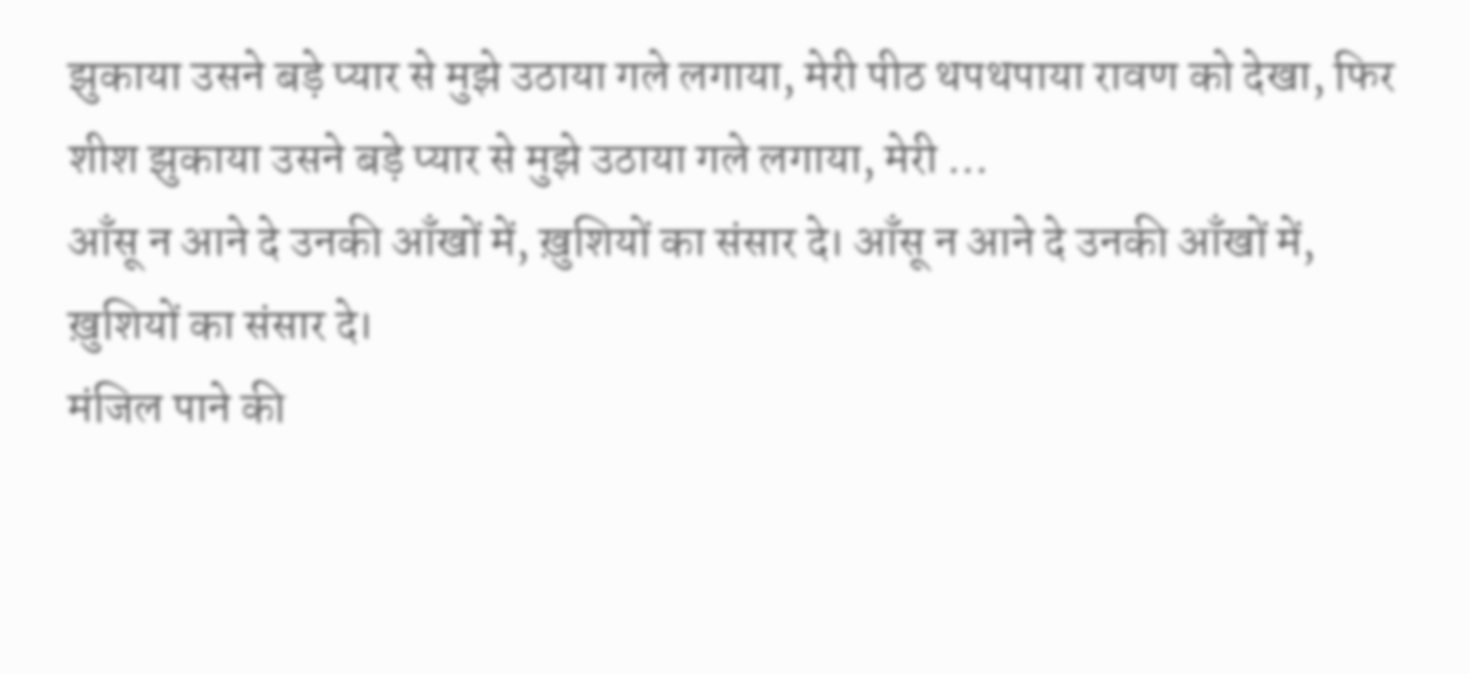झुकाया उसने बड़े प्यार से मुझे उठाया गले लगाया, मेरी पीठ थपथपाया रावण को देखा, फिर शीश झुकाया उसने बड़े प्यार से मुझे उठाया गले लगाया, मेरी ...
आँसू न आने दे उनकी आँखों में, ख़ुशियों का संसार दे। आँसू न आने दे उनकी आँखों में, ख़ुशियों का संसार दे।
मंजिल पाने की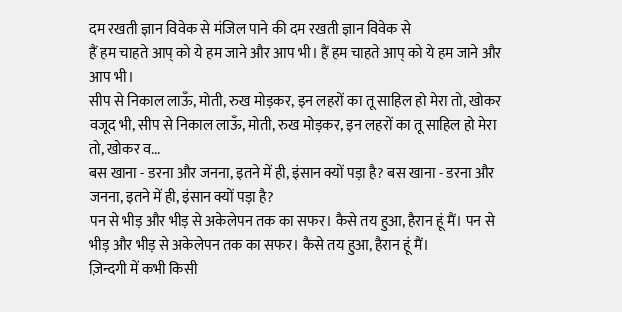दम रखती ज्ञान विवेक से मंजिल पाने की दम रखती ज्ञान विवेक से
हैं हम चाहते आप् को ये हम जाने और आप भी। हैं हम चाहते आप् को ये हम जाने और आप भी।
सीप से निकाल लाऊँ, मोती, रुख मोड़कर, इन लहरों का तू साहिल हो मेरा तो, खोकर वजूद भी, सीप से निकाल लाऊँ, मोती, रुख मोड़कर, इन लहरों का तू साहिल हो मेरा तो, खोकर व...
बस खाना - डरना और जनना, इतने में ही, इंसान क्यों पड़ा है? बस खाना - डरना और जनना, इतने में ही, इंसान क्यों पड़ा है?
पन से भीड़ और भीड़ से अकेलेपन तक का सफर। कैसे तय हुआ, हैरान हूं मैं। पन से भीड़ और भीड़ से अकेलेपन तक का सफर। कैसे तय हुआ, हैरान हूं मैं।
ज़िन्दगी में कभी किसी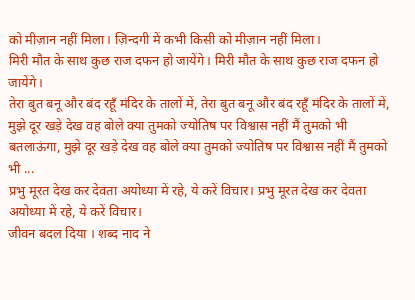को मीज़ान नहीं मिला। ज़िन्दगी में कभी किसी को मीज़ान नहीं मिला।
मिरी मौत के साथ कुछ राज दफन हो जायेंगे। मिरी मौत के साथ कुछ राज दफन हो जायेंगे।
तेरा बुत बनू और बंद रहूँ मंदिर के तालों में, तेरा बुत बनू और बंद रहूँ मंदिर के तालों में,
मुझे दूर खड़े देख वह बोले क्या तुमको ज्योतिष पर विश्वास नहीं मैं तुमको भी बतलाऊंगा, मुझे दूर खड़े देख वह बोले क्या तुमको ज्योतिष पर विश्वास नहीं मैं तुमको भी ...
प्रभु मूरत देख कर देवता अयोध्या में रहे, ये करें विचार। प्रभु मूरत देख कर देवता अयोध्या में रहे, ये करें विचार।
जीवन बदल दिया । शब्द नाद ने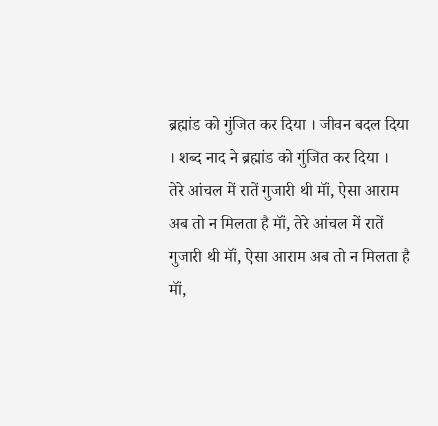ब्रह्मांड को गुंजित कर दिया । जीवन बदल दिया । शब्द नाद ने ब्रह्मांड को गुंजित कर दिया ।
तेरे आंचल में रातें गुजारी थी मॉं, ऐसा आराम अब तो न मिलता है मॉं, तेरे आंचल में रातें गुजारी थी मॉं, ऐसा आराम अब तो न मिलता है मॉं,